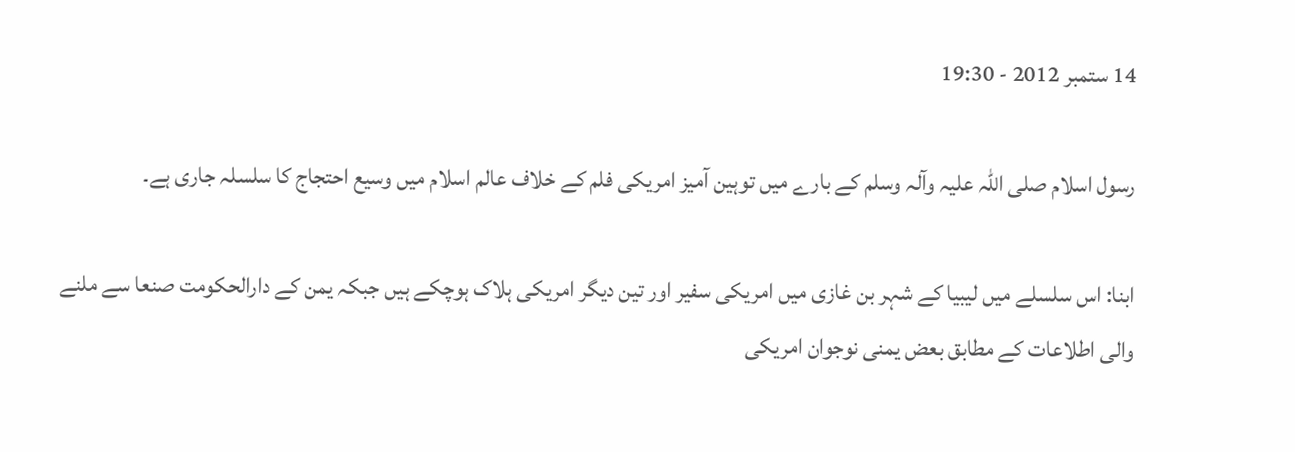14 ستمبر 2012 - 19:30

رسول اسلام صلی اللہ علیہ وآلہ وسلم کے بارے میں توہین آمیز امریکی فلم کے خلاف عالم اسلام میں وسیع احتجاج کا سلسلہ جاری ہے۔

ابنا: اس سلسلے میں لیبیا کے شہر بن غازی میں امریکی سفیر اور تین ديگر امریکی ہلاک ہوچکے ہیں جبکہ یمن کے دارالحکومت صنعا سے ملنے والی اطلاعات کے مطابق بعض یمنی نوجوان امریکی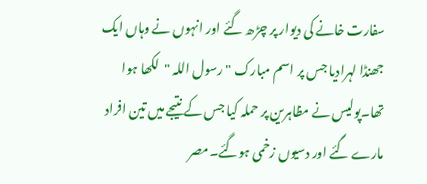سفارت خانے کی دیوار پر چڑھ گئے اور انہوں نے وہاں ایک جھنڈا لہرادیا جس پر اسم مبارک " رسول اللہ "  لکھا ہوا تھا۔پولیس نے مظاہرین پر حملہ کیا جس کے نتیجے میں تین افراد مارے گئے اور دسیوں زخمی ہوگئے۔مصر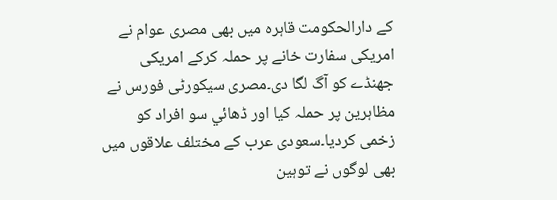کے دارالحکومت قاہرہ میں بھی مصری عوام نے امریکی سفارت خانے پر حملہ کرکے امریکی جھنڈے کو آگ لگا دی۔مصری سیکورٹی فورس نے مظاہرین پر حملہ کیا اور ڈھائي سو افراد کو زخمی کردیا۔سعودی عرب کے مختلف علاقوں میں بھی لوگوں نے توہین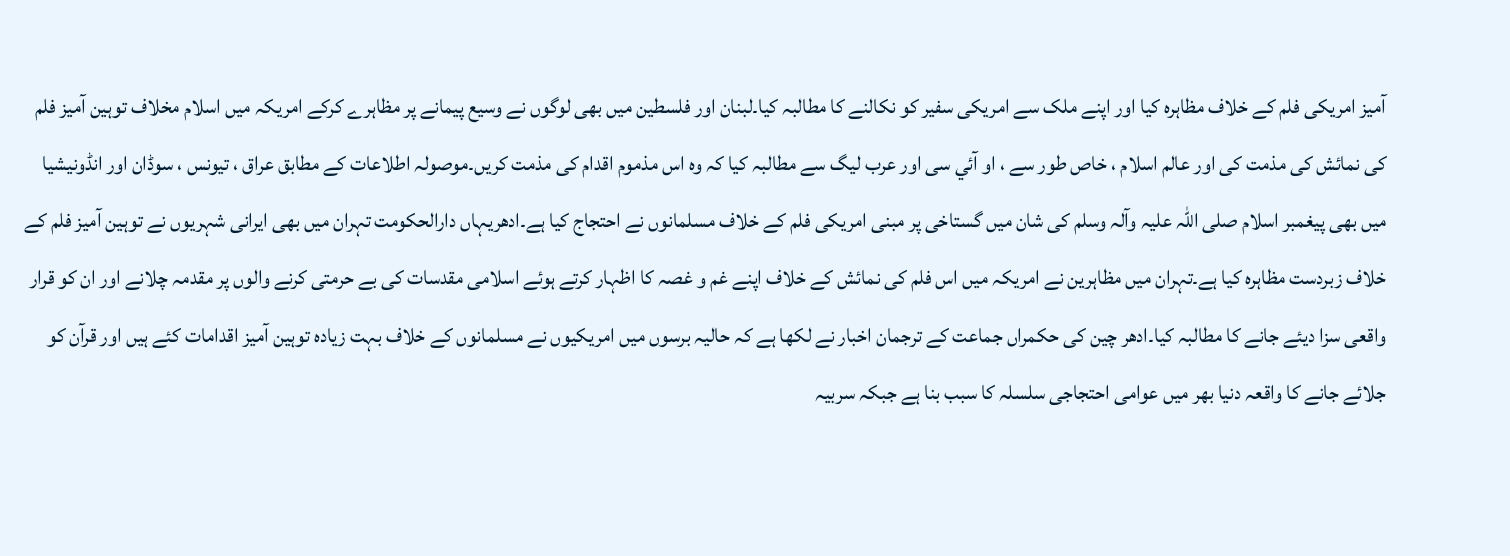آمیز امریکی فلم کے خلاف مظاہرہ کیا اور اپنے ملک سے امریکی سفیر کو نکالنے کا مطالبہ کیا۔لبنان اور فلسطین میں بھی لوگوں نے وسیع پیمانے پر مظاہرے کرکے امریکہ میں اسلام مخلاف توہین آمیز فلم کی نمائش کی مذمت کی اور عالم اسلام ، خاص طور سے ، او آئي سی اور عرب ليگ سے مطالبہ کیا کہ وہ اس مذموم اقدام کی مذمت کریں۔موصولہ اطلاعات کے مطابق عراق ، تیونس ، سوڈان اور انڈونیشیا میں بھی پیغمبر اسلام صلی اللہ علیہ وآلہ وسلم کی شان میں گستاخی پر مبنی امریکی فلم کے خلاف مسلمانوں نے احتجاج کیا ہے۔ادھریہاں دارالحکومت تہران میں بھی ایرانی شہریوں نے توہین آمیز فلم کے خلاف زبردست مظاہرہ کیا ہے۔تہران میں مظاہرین نے امریکہ میں اس فلم کی نمائش کے خلاف اپنے غم و غصہ کا اظہار کرتے ہوئے اسلامی مقدسات کی بے حرمتی کرنے والوں پر مقدمہ چلانے اور ان کو قرار واقعی سزا دیئے جانے کا مطالبہ کیا۔ادھر چین کی حکمراں جماعت کے ترجمان اخبار نے لکھا ہے کہ حالیہ برسوں میں امریکیوں نے مسلمانوں کے خلاف بہت زیادہ توہین آمیز اقدامات کئے ہیں اور قرآن کو جلائے جانے کا واقعہ دنیا بھر میں عوامی احتجاجی سلسلہ کا سبب بنا ہے جبکہ سربیہ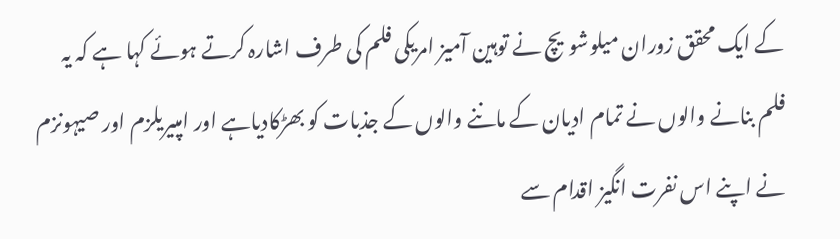کے ایک محقق زوران میلوشویچ نے توہین آمیز امریکی فلم کی طرف اشارہ کرتے ہوئے کہا ہے کہ یہ فلم بنانے والوں نے تمام ادیان کے ماننے والوں کے جذبات کو بھڑکادیاہے اور امپیریلزم اور صیہونزم  نے اپنے اس نفرت انگیز اقدام سے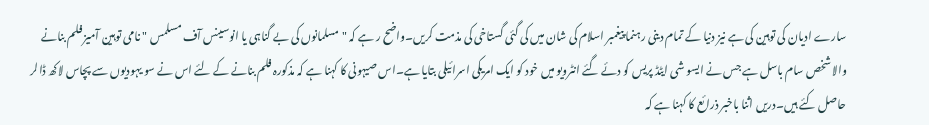سارے ادیان کی توہین کی ہے نیز دنیا کے تمام دینی رہنما پیغمبر اسلام کی شان میں کی گئی گستاخی کی مذمت کریں۔واضح ر ہے کہ " مسلمانوں کی بے گناہی یا انوسینس آف مسلمس " نامی توہین آمیز فلم بنانے والا شخص سام باسل ہے جس نے ایسو شی ایٹڈ پریس کو دئے گئے انٹرویو میں خود کو ایک امریکی اسرائيلی بتایا ہے۔اس صیہونی کا کہنا ہے کہ مذکورہ فلم بنانے کے لئے اس نے سو یہودیوں سے پچاس لاکھ ڈالر حاصل کئے ہیں۔دریں اثنا باخبر ذرائع کا کہنا ہے کہ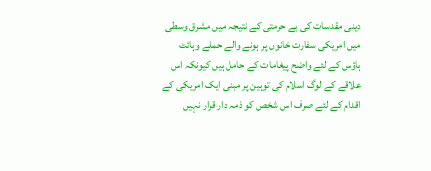دینی مقدسات کی بے حرمتی کے نتیجہ میں مشرق وسطی میں امریکی سفارت خانوں پر ہونے والے حملے وہائٹ ہاؤس کے لئے واضح پیغامات کے حامل ہیں کیونکہ اس علاقے کے لوگ اسلام کی توہین پر مبنی ایک امریکی کے اقدام کے لئے صرف اس شخص کو ذمہ دار قرار نہیں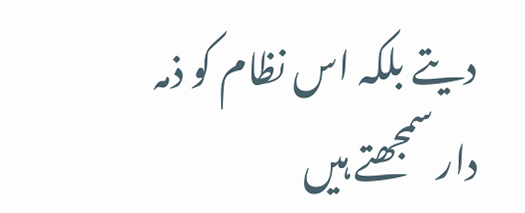دیتے بلکہ اس نظام کو ذمہ دار سمجھتے ہیں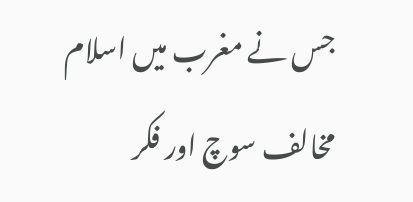جس نے مغرب میں اسلام مخالف سوچ اور فکر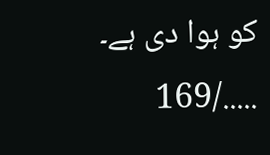کو ہوا دی ہے۔   ...../169